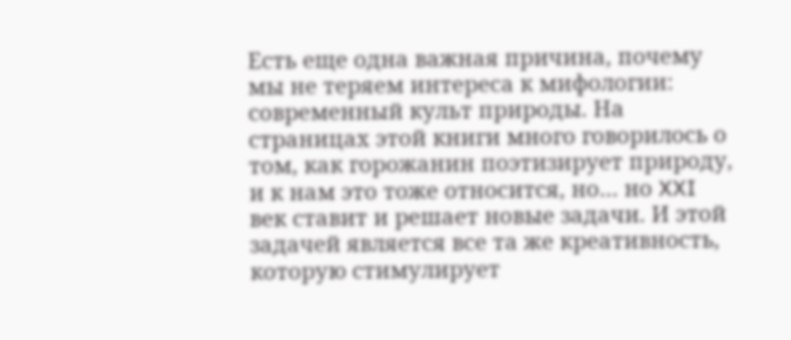Есть еще одна важная причина, почему мы не теряем интереса к мифологии: современный культ природы. На страницах этой книги много говорилось о том, как горожанин поэтизирует природу, и к нам это тоже относится, но… но XXI век ставит и решает новые задачи. И этой задачей является все та же креативность, которую стимулирует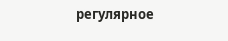регулярное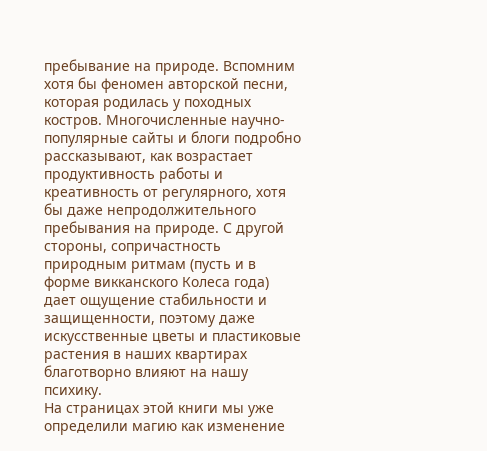пребывание на природе. Вспомним хотя бы феномен авторской песни, которая родилась у походных костров. Многочисленные научно-популярные сайты и блоги подробно рассказывают, как возрастает продуктивность работы и креативность от регулярного, хотя бы даже непродолжительного пребывания на природе. С другой стороны, сопричастность природным ритмам (пусть и в форме викканского Колеса года) дает ощущение стабильности и защищенности, поэтому даже искусственные цветы и пластиковые растения в наших квартирах благотворно влияют на нашу психику.
На страницах этой книги мы уже определили магию как изменение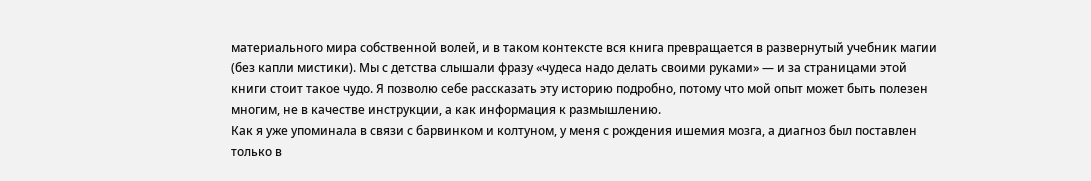материального мира собственной волей, и в таком контексте вся книга превращается в развернутый учебник магии (без капли мистики). Мы с детства слышали фразу «чудеса надо делать своими руками» — и за страницами этой книги стоит такое чудо. Я позволю себе рассказать эту историю подробно, потому что мой опыт может быть полезен многим, не в качестве инструкции, а как информация к размышлению.
Как я уже упоминала в связи с барвинком и колтуном, у меня с рождения ишемия мозга, а диагноз был поставлен только в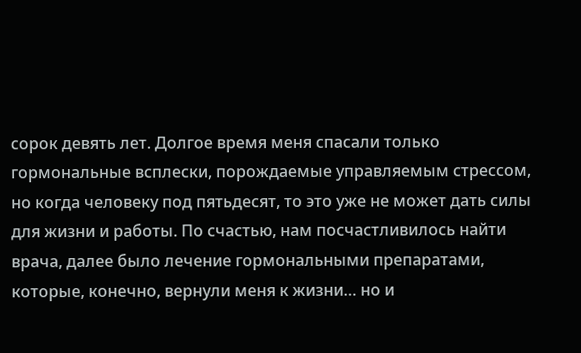сорок девять лет. Долгое время меня спасали только гормональные всплески, порождаемые управляемым стрессом, но когда человеку под пятьдесят, то это уже не может дать силы для жизни и работы. По счастью, нам посчастливилось найти врача, далее было лечение гормональными препаратами, которые, конечно, вернули меня к жизни… но и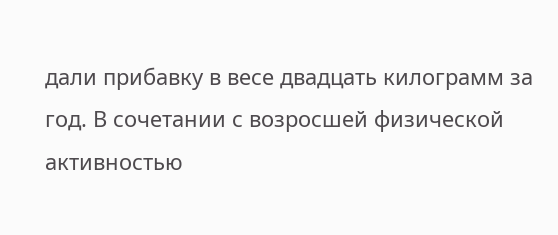дали прибавку в весе двадцать килограмм за год. В сочетании с возросшей физической активностью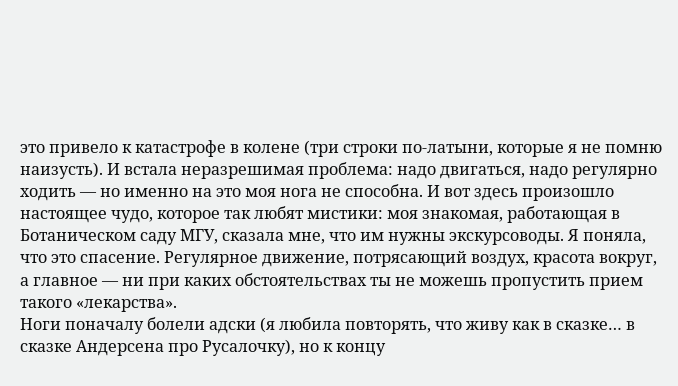это привело к катастрофе в колене (три строки по-латыни, которые я не помню наизусть). И встала неразрешимая проблема: надо двигаться, надо регулярно ходить — но именно на это моя нога не способна. И вот здесь произошло настоящее чудо, которое так любят мистики: моя знакомая, работающая в Ботаническом саду МГУ, сказала мне, что им нужны экскурсоводы. Я поняла, что это спасение. Регулярное движение, потрясающий воздух, красота вокруг, а главное — ни при каких обстоятельствах ты не можешь пропустить прием такого «лекарства».
Ноги поначалу болели адски (я любила повторять, что живу как в сказке… в сказке Андерсена про Русалочку), но к концу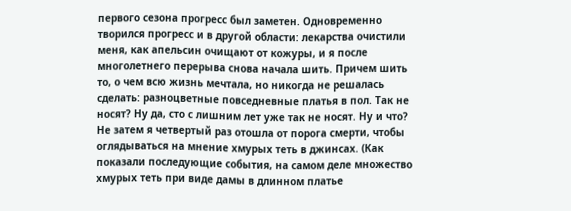первого сезона прогресс был заметен. Одновременно творился прогресс и в другой области: лекарства очистили меня, как апельсин очищают от кожуры, и я после многолетнего перерыва снова начала шить. Причем шить то, о чем всю жизнь мечтала, но никогда не решалась сделать: разноцветные повседневные платья в пол. Так не носят? Ну да, сто с лишним лет уже так не носят. Ну и что? Не затем я четвертый раз отошла от порога смерти, чтобы оглядываться на мнение хмурых теть в джинсах. (Как показали последующие события, на самом деле множество хмурых теть при виде дамы в длинном платье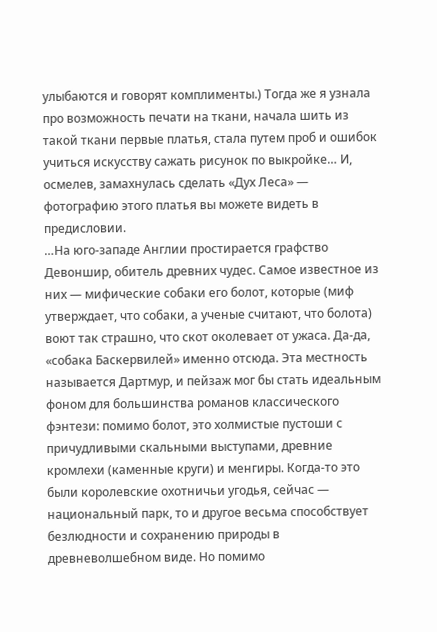улыбаются и говорят комплименты.) Тогда же я узнала про возможность печати на ткани, начала шить из такой ткани первые платья, стала путем проб и ошибок учиться искусству сажать рисунок по выкройке… И, осмелев, замахнулась сделать «Дух Леса» — фотографию этого платья вы можете видеть в предисловии.
…На юго-западе Англии простирается графство Девоншир, обитель древних чудес. Самое известное из них — мифические собаки его болот, которые (миф утверждает, что собаки, а ученые считают, что болота) воют так страшно, что скот околевает от ужаса. Да-да, «собака Баскервилей» именно отсюда. Эта местность называется Дартмур, и пейзаж мог бы стать идеальным фоном для большинства романов классического фэнтези: помимо болот, это холмистые пустоши с причудливыми скальными выступами, древние кромлехи (каменные круги) и менгиры. Когда-то это были королевские охотничьи угодья, сейчас — национальный парк, то и другое весьма способствует безлюдности и сохранению природы в древневолшебном виде. Но помимо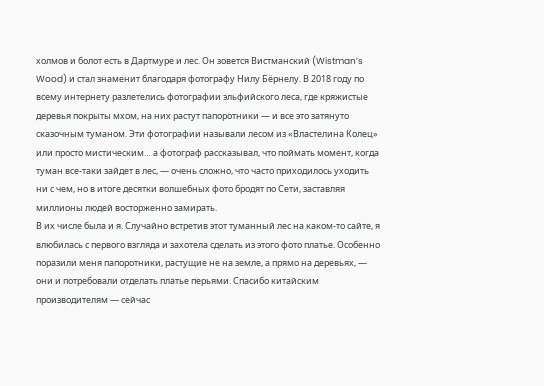холмов и болот есть в Дартмуре и лес. Он зовется Вистманский (Wistman’s Wood) и стал знаменит благодаря фотографу Нилу Бёрнелу. В 2018 году по всему интернету разлетелись фотографии эльфийского леса, где кряжистые деревья покрыты мхом, на них растут папоротники — и все это затянуто сказочным туманом. Эти фотографии называли лесом из «Властелина Колец» или просто мистическим… а фотограф рассказывал, что поймать момент, когда туман все-таки зайдет в лес, — очень сложно, что часто приходилось уходить ни с чем, но в итоге десятки волшебных фото бродят по Сети, заставляя миллионы людей восторженно замирать.
В их числе была и я. Случайно встретив этот туманный лес на каком-то сайте, я влюбилась с первого взгляда и захотела сделать из этого фото платье. Особенно поразили меня папоротники, растущие не на земле, а прямо на деревьях, — они и потребовали отделать платье перьями. Спасибо китайским производителям — сейчас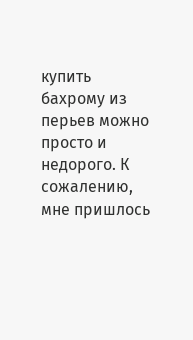купить бахрому из перьев можно просто и недорого. К сожалению, мне пришлось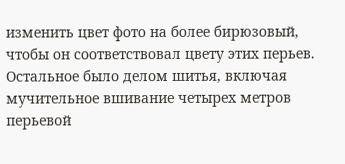изменить цвет фото на более бирюзовый, чтобы он соответствовал цвету этих перьев. Остальное было делом шитья, включая мучительное вшивание четырех метров перьевой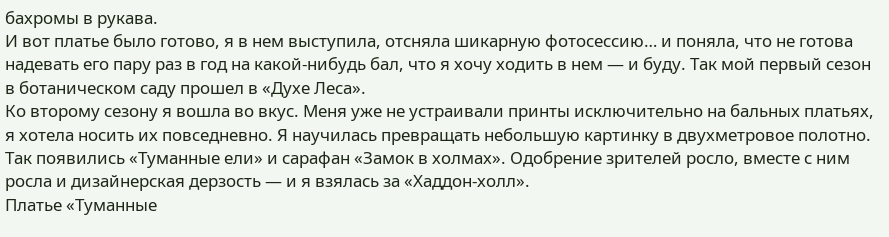бахромы в рукава.
И вот платье было готово, я в нем выступила, отсняла шикарную фотосессию… и поняла, что не готова надевать его пару раз в год на какой-нибудь бал, что я хочу ходить в нем — и буду. Так мой первый сезон в ботаническом саду прошел в «Духе Леса».
Ко второму сезону я вошла во вкус. Меня уже не устраивали принты исключительно на бальных платьях, я хотела носить их повседневно. Я научилась превращать небольшую картинку в двухметровое полотно. Так появились «Туманные ели» и сарафан «Замок в холмах». Одобрение зрителей росло, вместе с ним росла и дизайнерская дерзость — и я взялась за «Хаддон-холл».
Платье «Туманные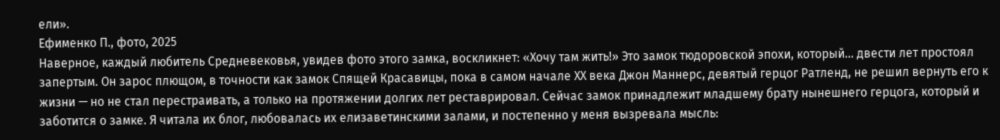ели».
Ефименко П., фото, 2025
Наверное, каждый любитель Средневековья, увидев фото этого замка, воскликнет: «Хочу там жить!» Это замок тюдоровской эпохи, который… двести лет простоял запертым. Он зарос плющом, в точности как замок Спящей Красавицы, пока в самом начале ХХ века Джон Маннерс, девятый герцог Ратленд, не решил вернуть его к жизни — но не стал перестраивать, а только на протяжении долгих лет реставрировал. Сейчас замок принадлежит младшему брату нынешнего герцога, который и заботится о замке. Я читала их блог, любовалась их елизаветинскими залами, и постепенно у меня вызревала мысль: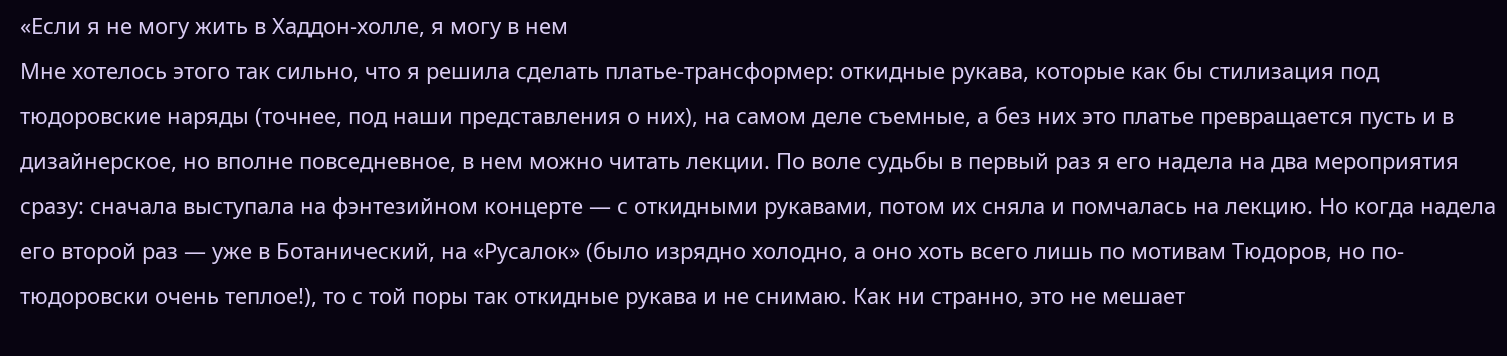«Если я не могу жить в Хаддон-холле, я могу в нем
Мне хотелось этого так сильно, что я решила сделать платье-трансформер: откидные рукава, которые как бы стилизация под тюдоровские наряды (точнее, под наши представления о них), на самом деле съемные, а без них это платье превращается пусть и в дизайнерское, но вполне повседневное, в нем можно читать лекции. По воле судьбы в первый раз я его надела на два мероприятия сразу: сначала выступала на фэнтезийном концерте — с откидными рукавами, потом их сняла и помчалась на лекцию. Но когда надела его второй раз — уже в Ботанический, на «Русалок» (было изрядно холодно, а оно хоть всего лишь по мотивам Тюдоров, но по-тюдоровски очень теплое!), то с той поры так откидные рукава и не снимаю. Как ни странно, это не мешает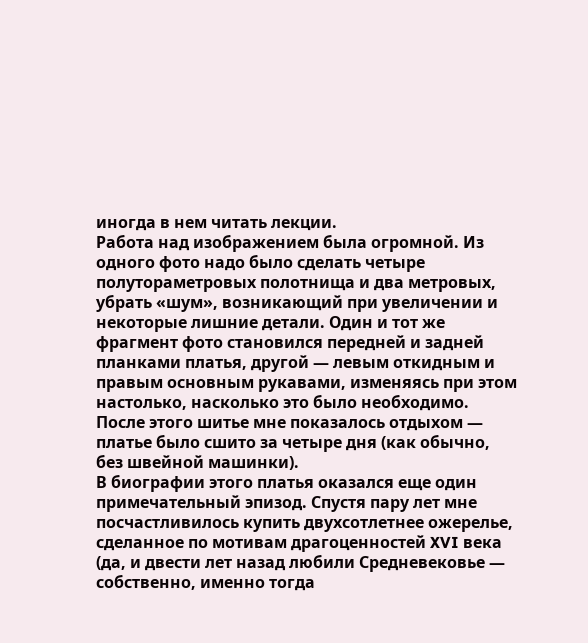иногда в нем читать лекции.
Работа над изображением была огромной. Из одного фото надо было сделать четыре полутораметровых полотнища и два метровых, убрать «шум», возникающий при увеличении и некоторые лишние детали. Один и тот же фрагмент фото становился передней и задней планками платья, другой — левым откидным и правым основным рукавами, изменяясь при этом настолько, насколько это было необходимо. После этого шитье мне показалось отдыхом — платье было сшито за четыре дня (как обычно, без швейной машинки).
В биографии этого платья оказался еще один примечательный эпизод. Спустя пару лет мне посчастливилось купить двухсотлетнее ожерелье, сделанное по мотивам драгоценностей XVI века (да, и двести лет назад любили Средневековье — собственно, именно тогда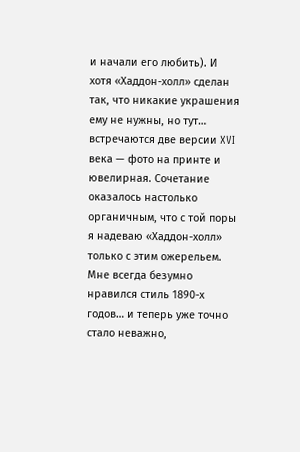и начали его любить). И хотя «Хаддон-холл» сделан так, что никакие украшения ему не нужны, но тут… встречаются две версии XVI века — фото на принте и ювелирная. Сочетание оказалось настолько органичным, что с той поры я надеваю «Хаддон-холл» только с этим ожерельем.
Мне всегда безумно нравился стиль 1890-х годов… и теперь уже точно стало неважно,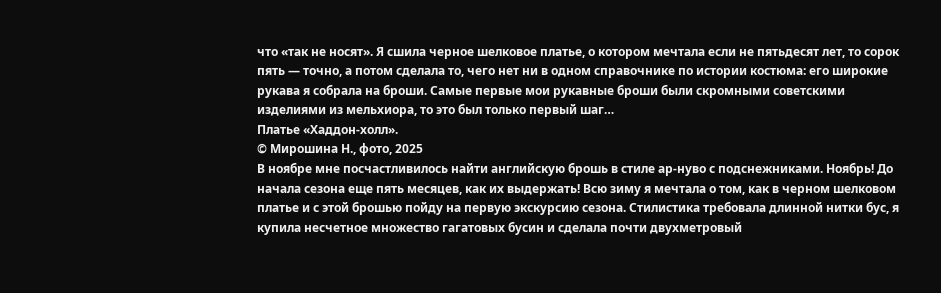что «так не носят». Я сшила черное шелковое платье, о котором мечтала если не пятьдесят лет, то сорок пять — точно, а потом сделала то, чего нет ни в одном справочнике по истории костюма: его широкие рукава я собрала на броши. Самые первые мои рукавные броши были скромными советскими изделиями из мельхиора, то это был только первый шаг…
Платье «Хаддон-холл».
© Мирошина Н., фото, 2025
В ноябре мне посчастливилось найти английскую брошь в стиле ар-нуво с подснежниками. Ноябрь! До начала сезона еще пять месяцев, как их выдержать! Всю зиму я мечтала о том, как в черном шелковом платье и с этой брошью пойду на первую экскурсию сезона. Стилистика требовала длинной нитки бус, я купила несчетное множество гагатовых бусин и сделала почти двухметровый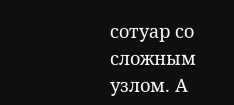сотуар со сложным узлом. А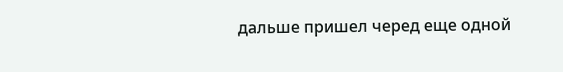дальше пришел черед еще одной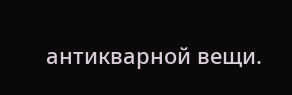антикварной вещи.